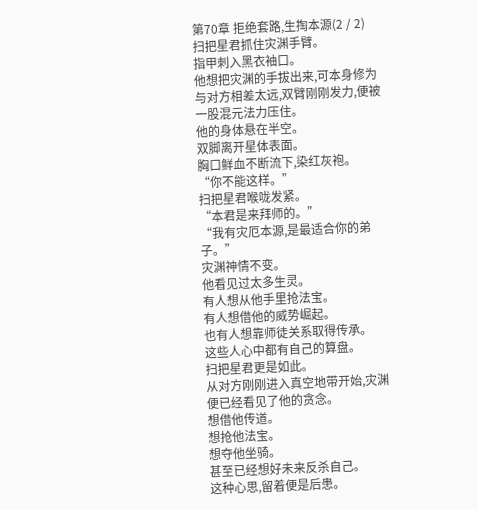第70章 拒绝套路,生掏本源(2 / 2)
扫把星君抓住灾渊手臂。
指甲刺入黑衣袖口。
他想把灾渊的手拔出来,可本身修为与对方相差太远,双臂刚刚发力,便被一股混元法力压住。
他的身体悬在半空。
双脚离开星体表面。
胸口鲜血不断流下,染红灰袍。
“你不能这样。”
扫把星君喉咙发紧。
“本君是来拜师的。”
“我有灾厄本源,是最适合你的弟子。”
灾渊神情不变。
他看见过太多生灵。
有人想从他手里抢法宝。
有人想借他的威势崛起。
也有人想靠师徒关系取得传承。
这些人心中都有自己的算盘。
扫把星君更是如此。
从对方刚刚进入真空地带开始,灾渊便已经看见了他的贪念。
想借他传道。
想抢他法宝。
想夺他坐骑。
甚至已经想好未来反杀自己。
这种心思,留着便是后患。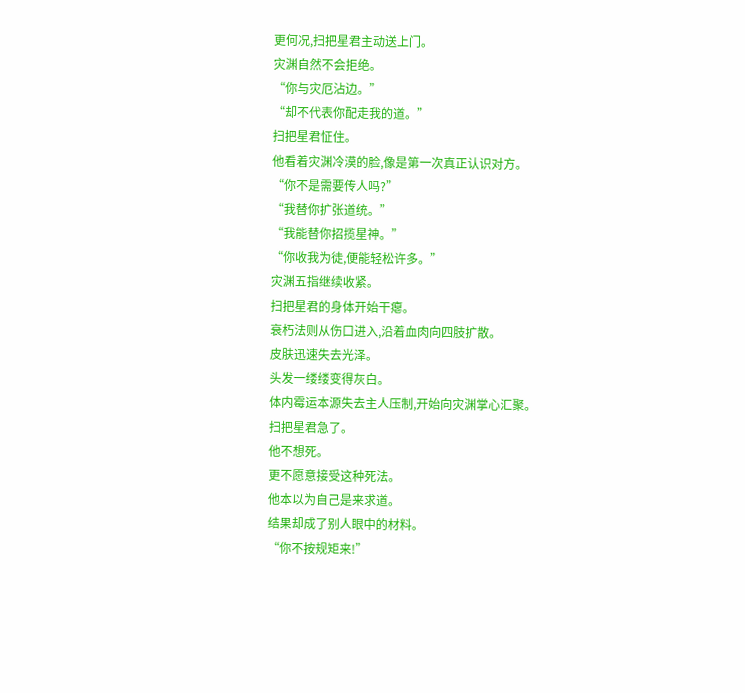更何况,扫把星君主动送上门。
灾渊自然不会拒绝。
“你与灾厄沾边。”
“却不代表你配走我的道。”
扫把星君怔住。
他看着灾渊冷漠的脸,像是第一次真正认识对方。
“你不是需要传人吗?”
“我替你扩张道统。”
“我能替你招揽星神。”
“你收我为徒,便能轻松许多。”
灾渊五指继续收紧。
扫把星君的身体开始干瘪。
衰朽法则从伤口进入,沿着血肉向四肢扩散。
皮肤迅速失去光泽。
头发一缕缕变得灰白。
体内霉运本源失去主人压制,开始向灾渊掌心汇聚。
扫把星君急了。
他不想死。
更不愿意接受这种死法。
他本以为自己是来求道。
结果却成了别人眼中的材料。
“你不按规矩来!”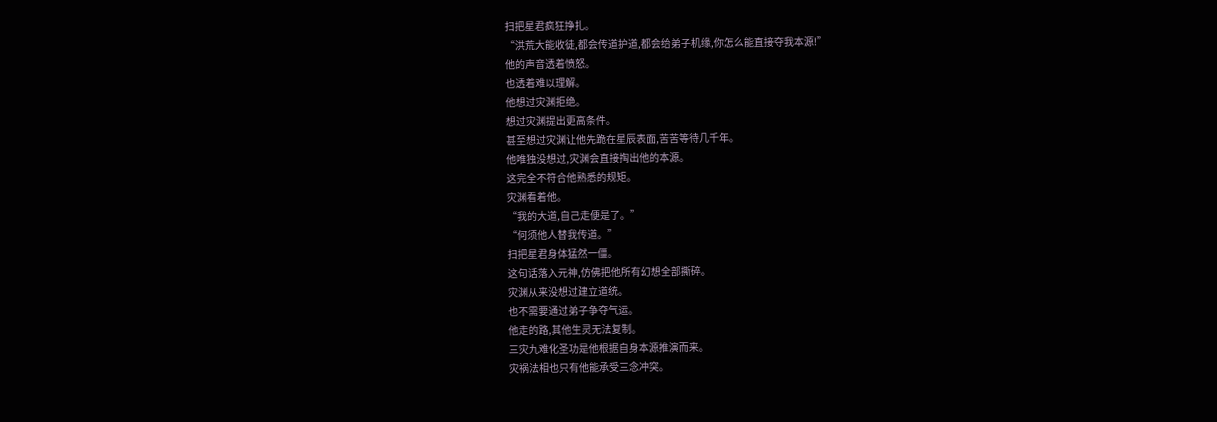扫把星君疯狂挣扎。
“洪荒大能收徒,都会传道护道,都会给弟子机缘,你怎么能直接夺我本源!”
他的声音透着愤怒。
也透着难以理解。
他想过灾渊拒绝。
想过灾渊提出更高条件。
甚至想过灾渊让他先跪在星辰表面,苦苦等待几千年。
他唯独没想过,灾渊会直接掏出他的本源。
这完全不符合他熟悉的规矩。
灾渊看着他。
“我的大道,自己走便是了。”
“何须他人替我传道。”
扫把星君身体猛然一僵。
这句话落入元神,仿佛把他所有幻想全部撕碎。
灾渊从来没想过建立道统。
也不需要通过弟子争夺气运。
他走的路,其他生灵无法复制。
三灾九难化圣功是他根据自身本源推演而来。
灾祸法相也只有他能承受三念冲突。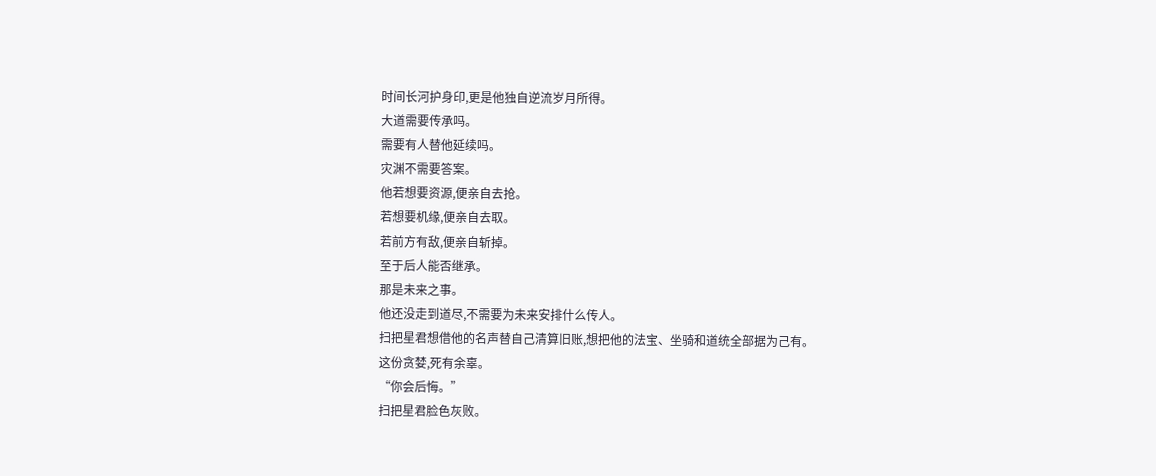时间长河护身印,更是他独自逆流岁月所得。
大道需要传承吗。
需要有人替他延续吗。
灾渊不需要答案。
他若想要资源,便亲自去抢。
若想要机缘,便亲自去取。
若前方有敌,便亲自斩掉。
至于后人能否继承。
那是未来之事。
他还没走到道尽,不需要为未来安排什么传人。
扫把星君想借他的名声替自己清算旧账,想把他的法宝、坐骑和道统全部据为己有。
这份贪婪,死有余辜。
“你会后悔。”
扫把星君脸色灰败。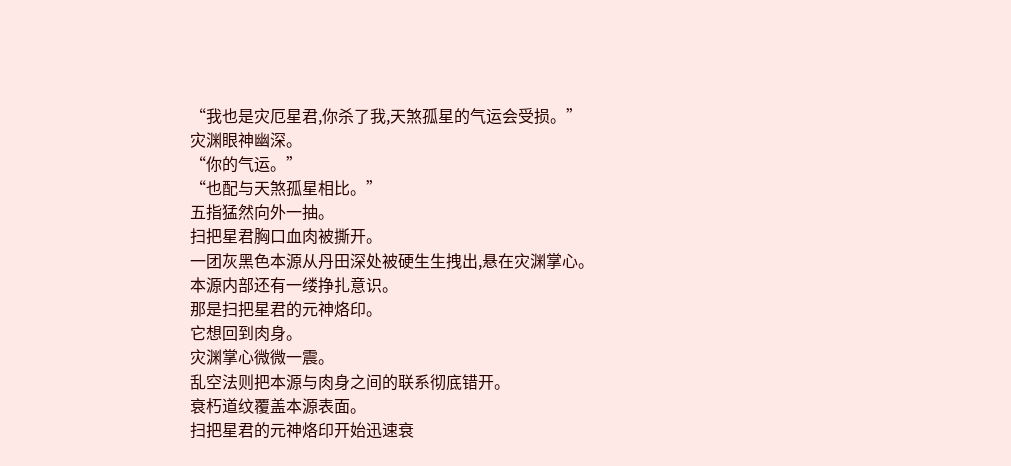“我也是灾厄星君,你杀了我,天煞孤星的气运会受损。”
灾渊眼神幽深。
“你的气运。”
“也配与天煞孤星相比。”
五指猛然向外一抽。
扫把星君胸口血肉被撕开。
一团灰黑色本源从丹田深处被硬生生拽出,悬在灾渊掌心。
本源内部还有一缕挣扎意识。
那是扫把星君的元神烙印。
它想回到肉身。
灾渊掌心微微一震。
乱空法则把本源与肉身之间的联系彻底错开。
衰朽道纹覆盖本源表面。
扫把星君的元神烙印开始迅速衰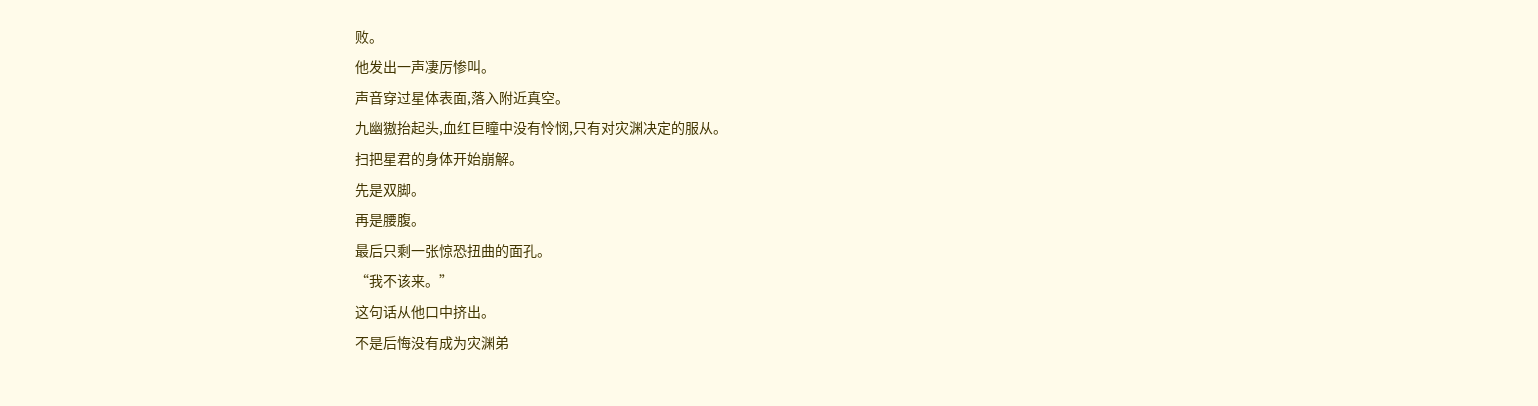败。
他发出一声凄厉惨叫。
声音穿过星体表面,落入附近真空。
九幽獓抬起头,血红巨瞳中没有怜悯,只有对灾渊决定的服从。
扫把星君的身体开始崩解。
先是双脚。
再是腰腹。
最后只剩一张惊恐扭曲的面孔。
“我不该来。”
这句话从他口中挤出。
不是后悔没有成为灾渊弟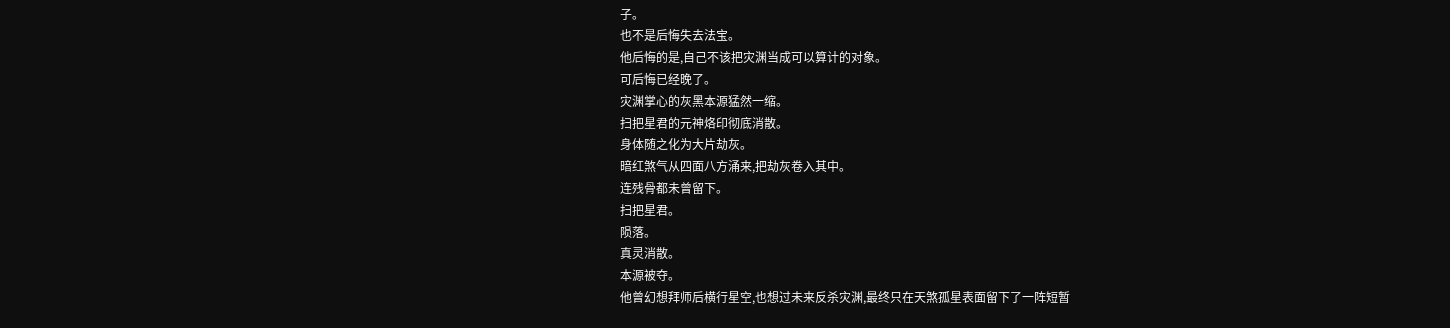子。
也不是后悔失去法宝。
他后悔的是,自己不该把灾渊当成可以算计的对象。
可后悔已经晚了。
灾渊掌心的灰黑本源猛然一缩。
扫把星君的元神烙印彻底消散。
身体随之化为大片劫灰。
暗红煞气从四面八方涌来,把劫灰卷入其中。
连残骨都未曾留下。
扫把星君。
陨落。
真灵消散。
本源被夺。
他曾幻想拜师后横行星空,也想过未来反杀灾渊,最终只在天煞孤星表面留下了一阵短暂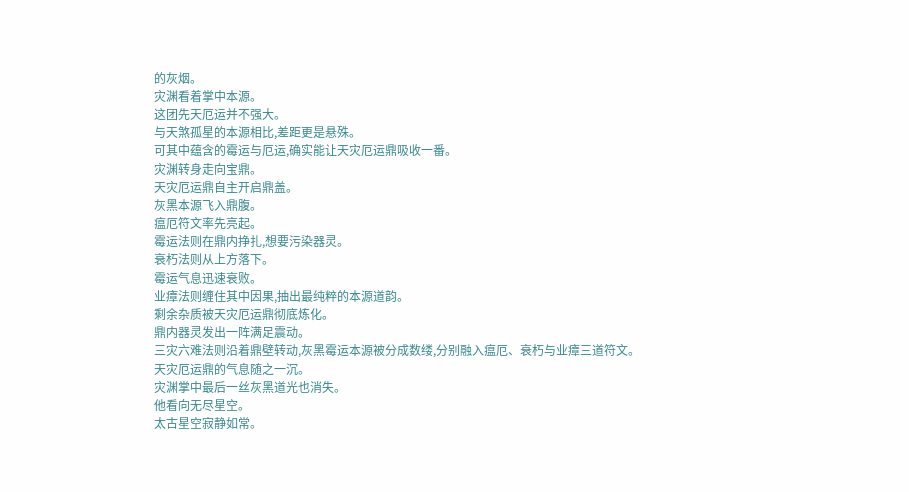的灰烟。
灾渊看着掌中本源。
这团先天厄运并不强大。
与天煞孤星的本源相比,差距更是悬殊。
可其中蕴含的霉运与厄运,确实能让天灾厄运鼎吸收一番。
灾渊转身走向宝鼎。
天灾厄运鼎自主开启鼎盖。
灰黑本源飞入鼎腹。
瘟厄符文率先亮起。
霉运法则在鼎内挣扎,想要污染器灵。
衰朽法则从上方落下。
霉运气息迅速衰败。
业瘴法则缠住其中因果,抽出最纯粹的本源道韵。
剩余杂质被天灾厄运鼎彻底炼化。
鼎内器灵发出一阵满足震动。
三灾六难法则沿着鼎壁转动,灰黑霉运本源被分成数缕,分别融入瘟厄、衰朽与业瘴三道符文。
天灾厄运鼎的气息随之一沉。
灾渊掌中最后一丝灰黑道光也消失。
他看向无尽星空。
太古星空寂静如常。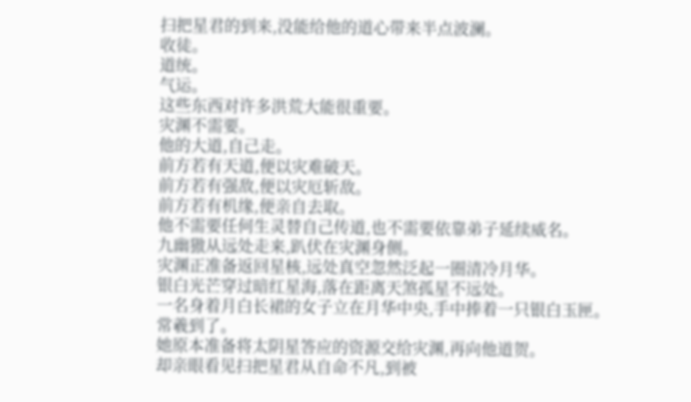扫把星君的到来,没能给他的道心带来半点波澜。
收徒。
道统。
气运。
这些东西对许多洪荒大能很重要。
灾渊不需要。
他的大道,自己走。
前方若有天道,便以灾难破天。
前方若有强敌,便以灾厄斩敌。
前方若有机缘,便亲自去取。
他不需要任何生灵替自己传道,也不需要依靠弟子延续威名。
九幽獓从远处走来,趴伏在灾渊身侧。
灾渊正准备返回星核,远处真空忽然泛起一圈清冷月华。
银白光芒穿过暗红星海,落在距离天煞孤星不远处。
一名身着月白长裙的女子立在月华中央,手中捧着一只银白玉匣。
常羲到了。
她原本准备将太阴星答应的资源交给灾渊,再向他道贺。
却亲眼看见扫把星君从自命不凡,到被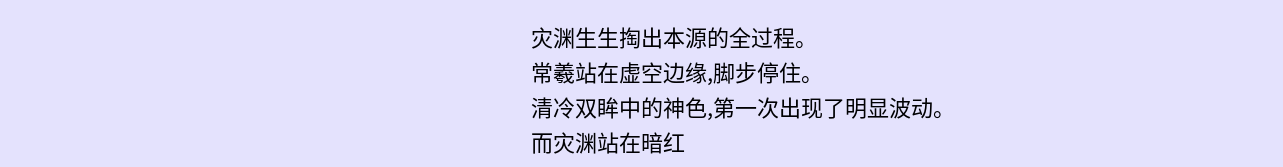灾渊生生掏出本源的全过程。
常羲站在虚空边缘,脚步停住。
清冷双眸中的神色,第一次出现了明显波动。
而灾渊站在暗红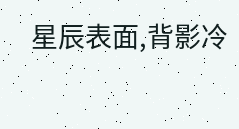星辰表面,背影冷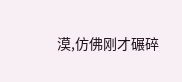漠,仿佛刚才碾碎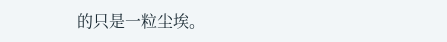的只是一粒尘埃。